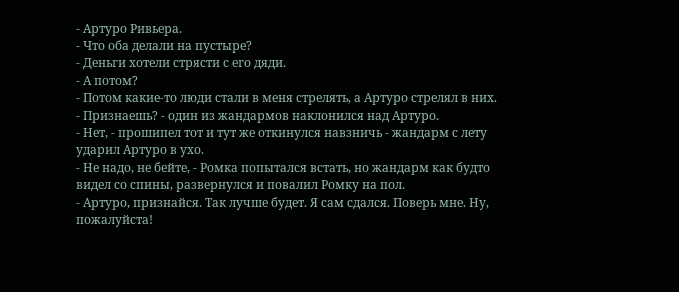- Артуро Ривьера.
- Что оба делали на пустыре?
- Деньги хотели стрясти с его дяди.
- А потом?
- Потом какие-то люди стали в меня стрелять, а Артуро стрелял в них.
- Признаешь? - один из жандармов наклонился над Артуро.
- Нет, - прошипел тот и тут же откинулся навзничь - жандарм с лету ударил Артуро в ухо.
- Не надо, не бейте, - Ромка попытался встать, но жандарм как будто видел со спины, развернулся и повалил Ромку на пол.
- Артуро, признайся. Так лучше будет. Я сам сдался. Поверь мне. Ну, пожалуйста!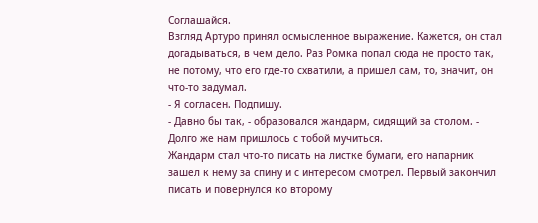Соглашайся.
Взгляд Артуро принял осмысленное выражение. Кажется, он стал догадываться, в чем дело. Раз Ромка попал сюда не просто так, не потому, что его где-то схватили, а пришел сам, то, значит, он что-то задумал.
- Я согласен. Подпишу.
- Давно бы так, - образовался жандарм, сидящий за столом. - Долго же нам пришлось с тобой мучиться.
Жандарм стал что-то писать на листке бумаги, его напарник зашел к нему за спину и с интересом смотрел. Первый закончил писать и повернулся ко второму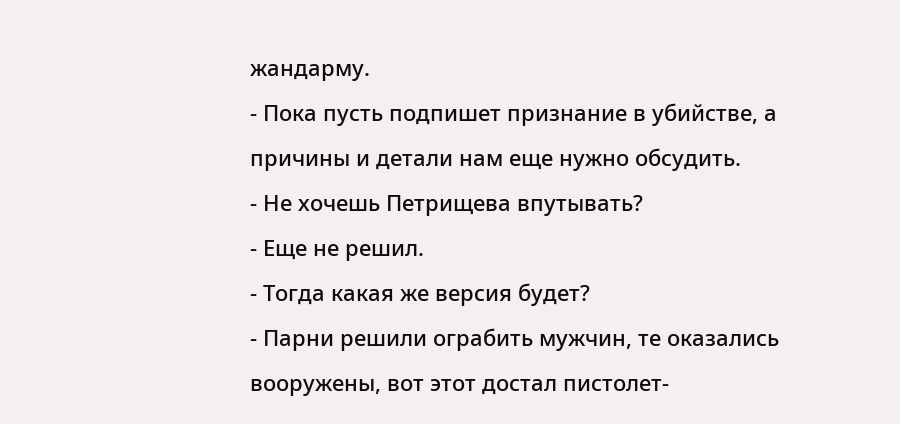жандарму.
- Пока пусть подпишет признание в убийстве, а причины и детали нам еще нужно обсудить.
- Не хочешь Петрищева впутывать?
- Еще не решил.
- Тогда какая же версия будет?
- Парни решили ограбить мужчин, те оказались вооружены, вот этот достал пистолет-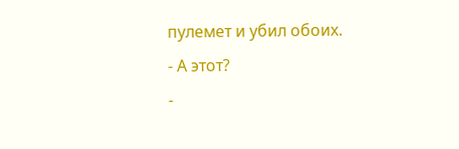пулемет и убил обоих.
- А этот?
-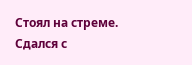Стоял на стреме. Сдался с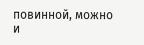повинной, можно и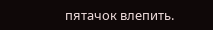пятачок влепить.